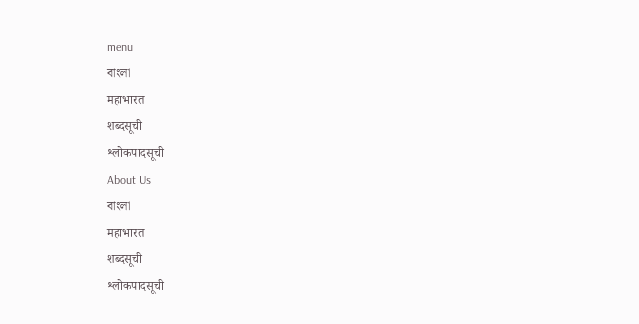menu
বাংলা
महाभारत
शब्दसूची
श्लोकपादसूची
About Us
বাংলা
महाभारत
शब्दसूची
श्लोकपादसूची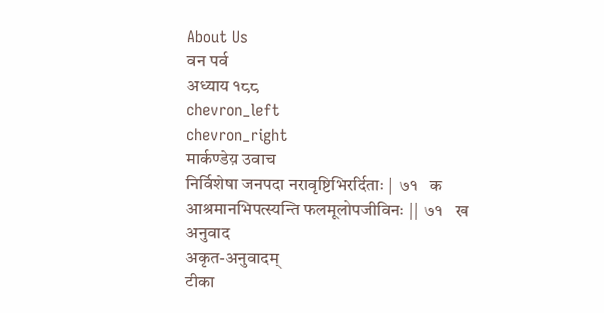About Us
वन पर्व
अध्याय १८८
chevron_left
chevron_right
मार्कण्डेय़ उवाच
निर्विशेषा जनपदा नरावृष्टिभिरर्दिताः |  ७१   क
आश्रमानभिपत्स्यन्ति फलमूलोपजीविनः ||  ७१   ख
अनुवाद
अकृत-अनुवादम्
टीका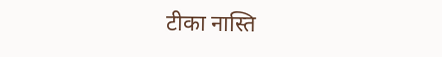टीका नास्ति